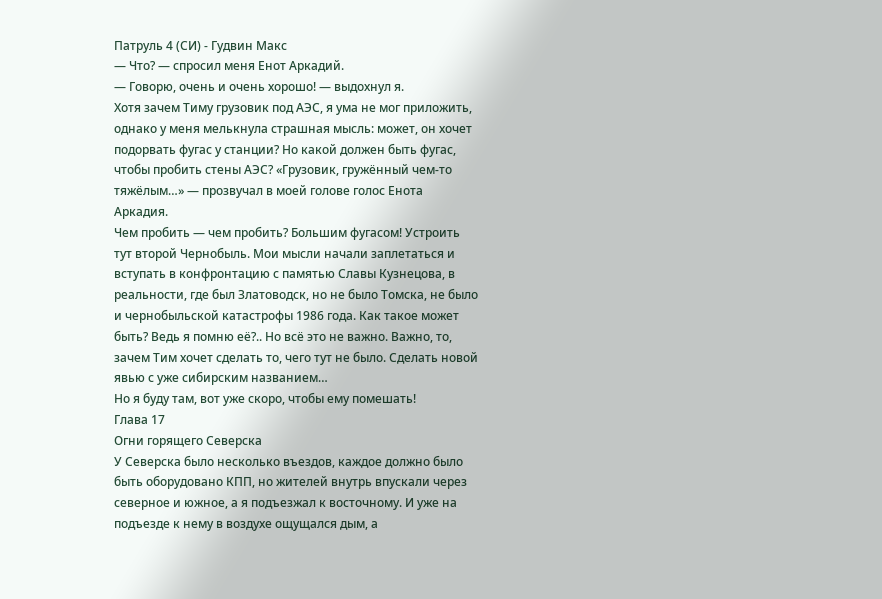Патруль 4 (СИ) - Гудвин Макс
— Что? — спросил меня Енот Аркадий.
— Говорю, очень и очень хорошо! — выдохнул я.
Хотя зачем Тиму грузовик под АЭС, я ума не мог приложить, однако у меня мелькнула страшная мысль: может, он хочет подорвать фугас у станции? Но какой должен быть фугас, чтобы пробить стены АЭС? «Грузовик, гружённый чем-то тяжёлым…» — прозвучал в моей голове голос Енота Аркадия.
Чем пробить — чем пробить? Большим фугасом! Устроить тут второй Чернобыль. Мои мысли начали заплетаться и вступать в конфронтацию с памятью Славы Кузнецова, в реальности, где был Златоводск, но не было Томска, не было и чернобыльской катастрофы 1986 года. Как такое может быть? Ведь я помню её?.. Но всё это не важно. Важно, то, зачем Тим хочет сделать то, чего тут не было. Сделать новой явью с уже сибирским названием…
Но я буду там, вот уже скоро, чтобы ему помешать!
Глава 17
Огни горящего Северска
У Северска было несколько въездов, каждое должно было быть оборудовано КПП, но жителей внутрь впускали через северное и южное, а я подъезжал к восточному. И уже на подъезде к нему в воздухе ощущался дым, а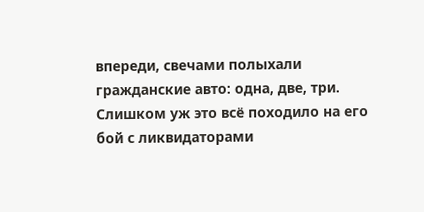впереди, свечами полыхали гражданские авто: одна, две, три.
Слишком уж это всё походило на его бой с ликвидаторами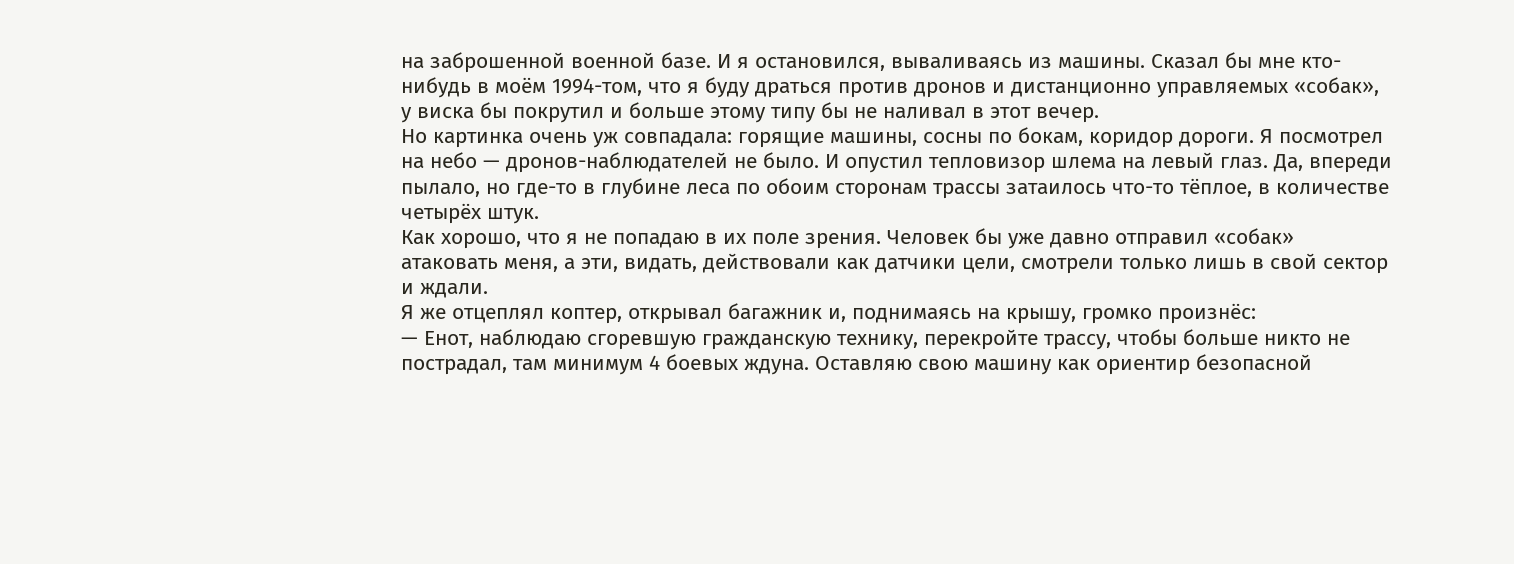на заброшенной военной базе. И я остановился, вываливаясь из машины. Сказал бы мне кто-нибудь в моём 1994-том, что я буду драться против дронов и дистанционно управляемых «собак», у виска бы покрутил и больше этому типу бы не наливал в этот вечер.
Но картинка очень уж совпадала: горящие машины, сосны по бокам, коридор дороги. Я посмотрел на небо — дронов-наблюдателей не было. И опустил тепловизор шлема на левый глаз. Да, впереди пылало, но где-то в глубине леса по обоим сторонам трассы затаилось что-то тёплое, в количестве четырёх штук.
Как хорошо, что я не попадаю в их поле зрения. Человек бы уже давно отправил «собак» атаковать меня, а эти, видать, действовали как датчики цели, смотрели только лишь в свой сектор и ждали.
Я же отцеплял коптер, открывал багажник и, поднимаясь на крышу, громко произнёс:
— Енот, наблюдаю сгоревшую гражданскую технику, перекройте трассу, чтобы больше никто не пострадал, там минимум 4 боевых ждуна. Оставляю свою машину как ориентир безопасной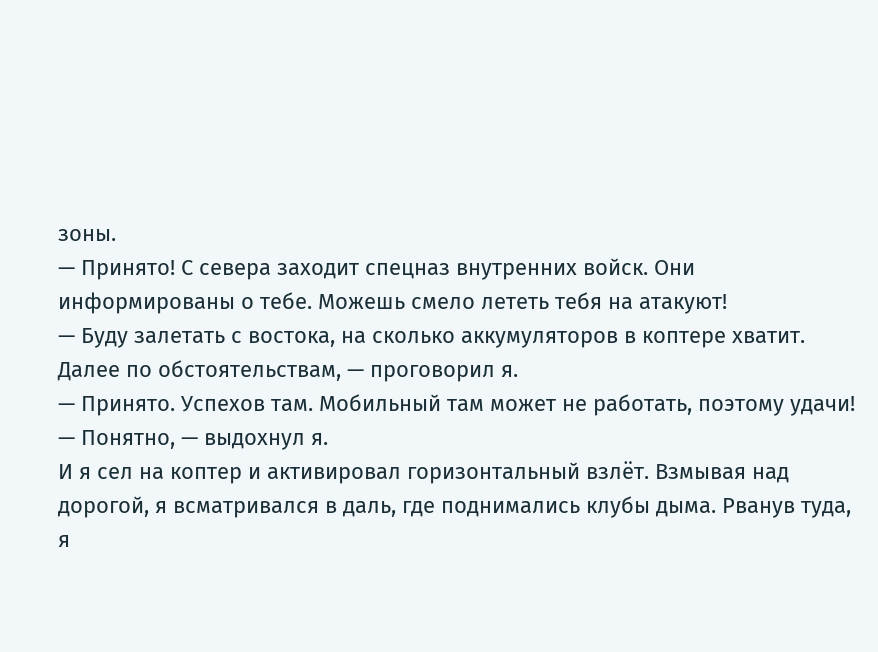зоны.
— Принято! С севера заходит спецназ внутренних войск. Они информированы о тебе. Можешь смело лететь тебя на атакуют!
— Буду залетать с востока, на сколько аккумуляторов в коптере хватит. Далее по обстоятельствам, — проговорил я.
— Принято. Успехов там. Мобильный там может не работать, поэтому удачи!
— Понятно, — выдохнул я.
И я сел на коптер и активировал горизонтальный взлёт. Взмывая над дорогой, я всматривался в даль, где поднимались клубы дыма. Рванув туда, я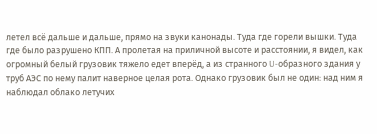летел всё дальше и дальше, прямо на звуки канонады. Туда где горели вышки. Туда где было разрушено КПП. А пролетая на приличной высоте и расстоянии, я видел, как огромный белый грузовик тяжело едет вперёд, а из странного U-образного здания у труб АЭС по нему палит наверное целая рота. Однако грузовик был не один: над ним я наблюдал облако летучих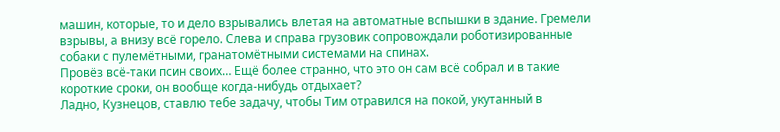машин, которые, то и дело взрывались влетая на автоматные вспышки в здание. Гремели взрывы, а внизу всё горело. Слева и справа грузовик сопровождали роботизированные собаки с пулемётными, гранатомётными системами на спинах.
Провёз всё-таки псин своих… Ещё более странно, что это он сам всё собрал и в такие короткие сроки, он вообще когда-нибудь отдыхает?
Ладно, Кузнецов, ставлю тебе задачу, чтобы Тим отравился на покой, укутанный в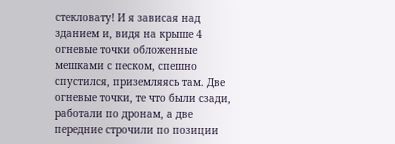стекловату! И я зависая над зданием и, видя на крыше 4 огневые точки обложенные мешками с песком, спешно спустился, приземляясь там. Две огневые точки, те что были сзади, работали по дронам, а две передние строчили по позиции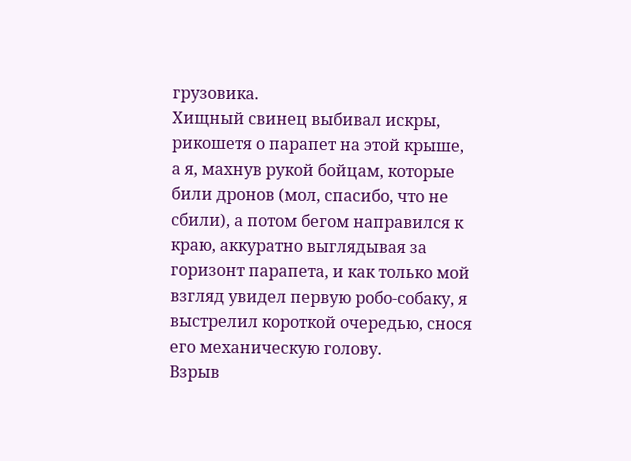грузовика.
Хищный свинец выбивал искры, рикошетя о парапет на этой крыше, а я, махнув рукой бойцам, которые били дронов (мол, спасибо, что не сбили), а потом бегом направился к краю, аккуратно выглядывая за горизонт парапета, и как только мой взгляд увидел первую робо-собаку, я выстрелил короткой очередью, снося его механическую голову.
Взрыв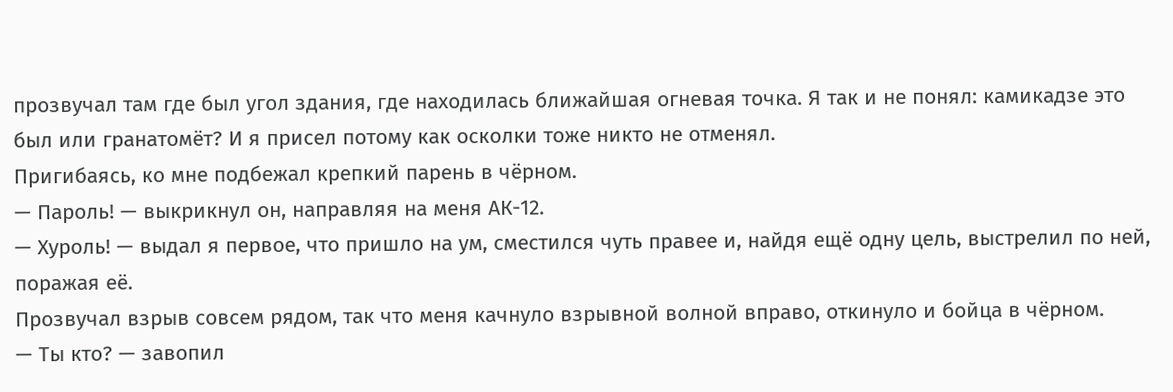прозвучал там где был угол здания, где находилась ближайшая огневая точка. Я так и не понял: камикадзе это был или гранатомёт? И я присел потому как осколки тоже никто не отменял.
Пригибаясь, ко мне подбежал крепкий парень в чёрном.
— Пароль! — выкрикнул он, направляя на меня АК-12.
— Хуроль! — выдал я первое, что пришло на ум, сместился чуть правее и, найдя ещё одну цель, выстрелил по ней, поражая её.
Прозвучал взрыв совсем рядом, так что меня качнуло взрывной волной вправо, откинуло и бойца в чёрном.
— Ты кто? — завопил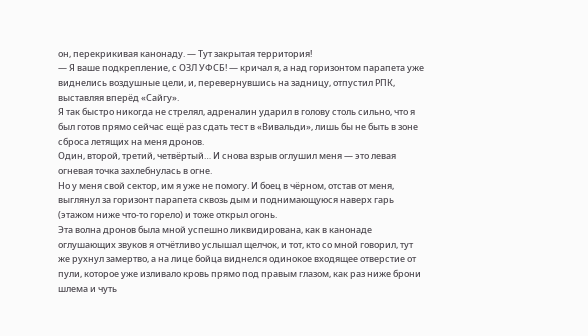он, перекрикивая канонаду. — Тут закрытая территория!
— Я ваше подкрепление, с ОЗЛ УФСБ! — кричал я, а над горизонтом парапета уже виднелись воздушные цели, и, перевернувшись на задницу, отпустил РПК, выставляя вперёд «Сайгу».
Я так быстро никогда не стрелял, адреналин ударил в голову столь сильно, что я был готов прямо сейчас ещё раз сдать тест в «Вивальди», лишь бы не быть в зоне сброса летящих на меня дронов.
Один, второй, третий, четвёртый… И снова взрыв оглушил меня — это левая огневая точка захлебнулась в огне.
Но у меня свой сектор, им я уже не помогу. И боец в чёрном, отстав от меня, выглянул за горизонт парапета сквозь дым и поднимающуюся наверх гарь (этажом ниже что-то горело) и тоже открыл огонь.
Эта волна дронов была мной успешно ликвидирована, как в канонаде оглушающих звуков я отчётливо услышал щелчок, и тот, кто со мной говорил, тут же рухнул замертво, а на лице бойца виднелся одинокое входящее отверстие от пули, которое уже изливало кровь прямо под правым глазом, как раз ниже брони шлема и чуть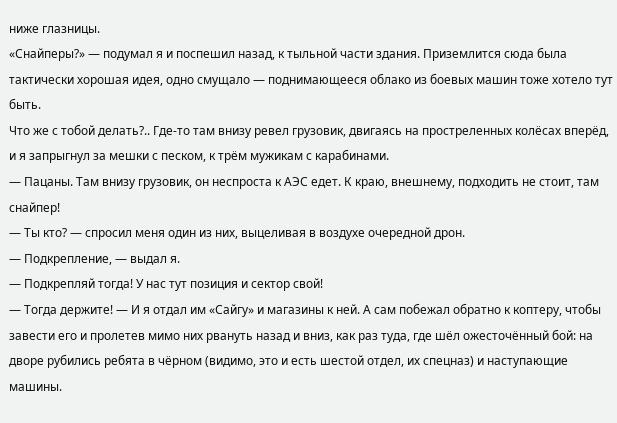ниже глазницы.
«Снайперы?» — подумал я и поспешил назад, к тыльной части здания. Приземлится сюда была тактически хорошая идея, одно смущало — поднимающееся облако из боевых машин тоже хотело тут быть.
Что же с тобой делать?.. Где-то там внизу ревел грузовик, двигаясь на простреленных колёсах вперёд, и я запрыгнул за мешки с песком, к трём мужикам с карабинами.
— Пацаны. Там внизу грузовик, он неспроста к АЭС едет. К краю, внешнему, подходить не стоит, там снайпер!
— Ты кто? — спросил меня один из них, выцеливая в воздухе очередной дрон.
— Подкрепление, — выдал я.
— Подкрепляй тогда! У нас тут позиция и сектор свой!
— Тогда держите! — И я отдал им «Сайгу» и магазины к ней. А сам побежал обратно к коптеру, чтобы завести его и пролетев мимо них рвануть назад и вниз, как раз туда, где шёл ожесточённый бой: на дворе рубились ребята в чёрном (видимо, это и есть шестой отдел, их спецназ) и наступающие машины.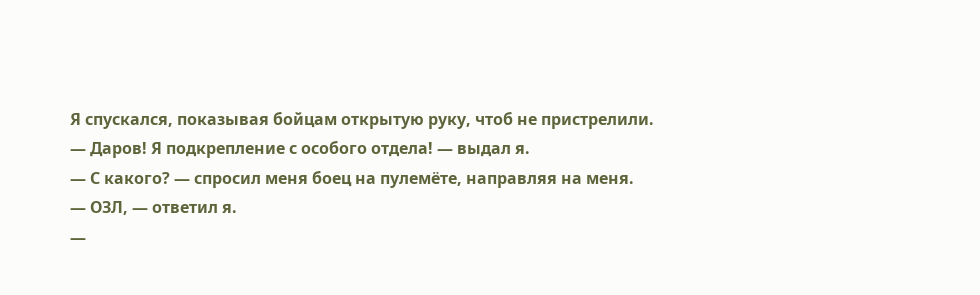Я спускался, показывая бойцам открытую руку, чтоб не пристрелили.
— Даров! Я подкрепление с особого отдела! — выдал я.
— С какого? — спросил меня боец на пулемёте, направляя на меня.
— ОЗЛ, — ответил я.
—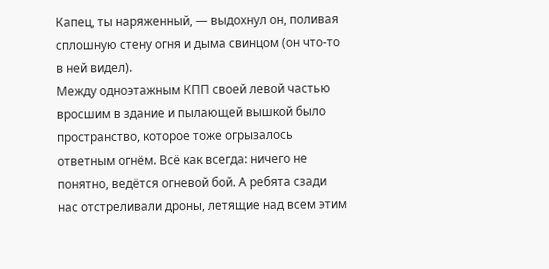Капец, ты наряженный, — выдохнул он, поливая сплошную стену огня и дыма свинцом (он что-то в ней видел).
Между одноэтажным КПП своей левой частью вросшим в здание и пылающей вышкой было пространство, которое тоже огрызалось ответным огнём. Всё как всегда: ничего не понятно, ведётся огневой бой. А ребята сзади нас отстреливали дроны, летящие над всем этим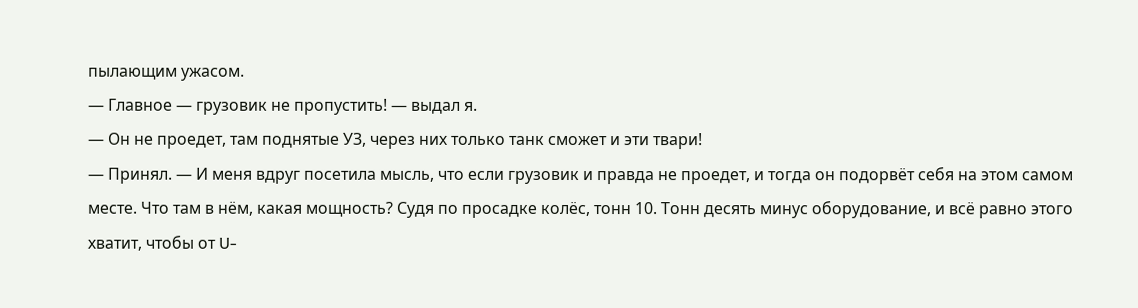пылающим ужасом.
— Главное — грузовик не пропустить! — выдал я.
— Он не проедет, там поднятые УЗ, через них только танк сможет и эти твари!
— Принял. — И меня вдруг посетила мысль, что если грузовик и правда не проедет, и тогда он подорвёт себя на этом самом месте. Что там в нём, какая мощность? Судя по просадке колёс, тонн 10. Тонн десять минус оборудование, и всё равно этого хватит, чтобы от U-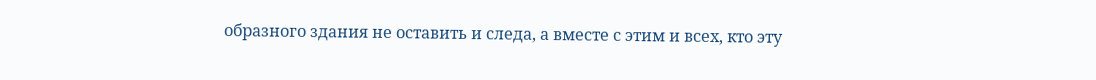образного здания не оставить и следа, а вместе с этим и всех, кто эту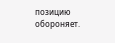позицию обороняет.